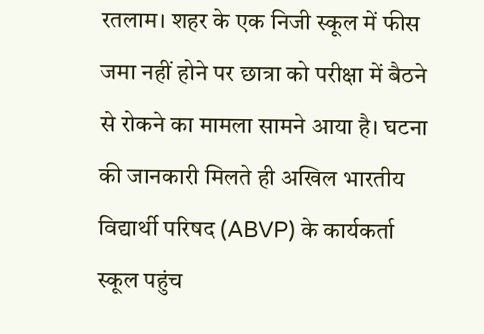रतलाम। शहर के एक निजी स्कूल में फीस जमा नहीं होने पर छात्रा को परीक्षा में बैठने से रोकने का मामला सामने आया है। घटना की जानकारी मिलते ही अखिल भारतीय विद्यार्थी परिषद (ABVP) के कार्यकर्ता स्कूल पहुंच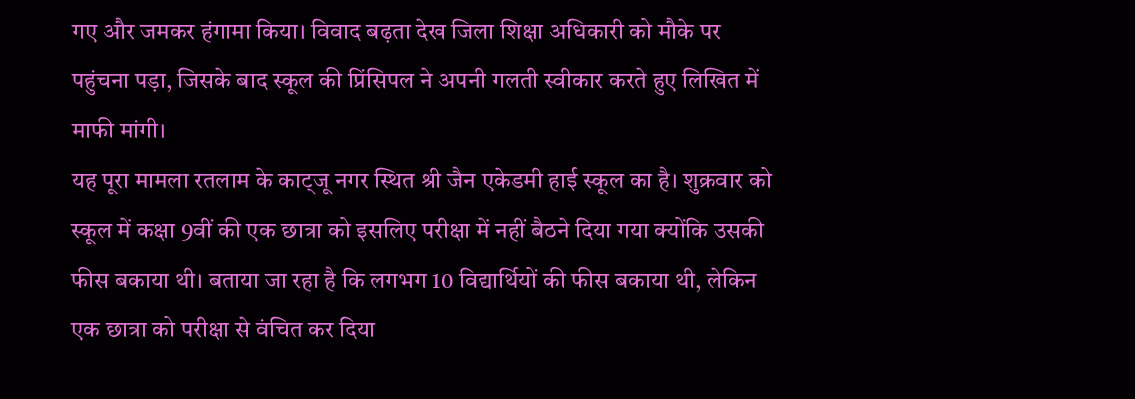गए और जमकर हंगामा किया। विवाद बढ़ता देख जिला शिक्षा अधिकारी को मौके पर पहुंचना पड़ा, जिसके बाद स्कूल की प्रिंसिपल ने अपनी गलती स्वीकार करते हुए लिखित में माफी मांगी।
यह पूरा मामला रतलाम के काट्जू नगर स्थित श्री जैन एकेडमी हाई स्कूल का है। शुक्रवार को स्कूल में कक्षा 9वीं की एक छात्रा को इसलिए परीक्षा में नहीं बैठने दिया गया क्योंकि उसकी फीस बकाया थी। बताया जा रहा है कि लगभग 10 विद्यार्थियों की फीस बकाया थी, लेकिन एक छात्रा को परीक्षा से वंचित कर दिया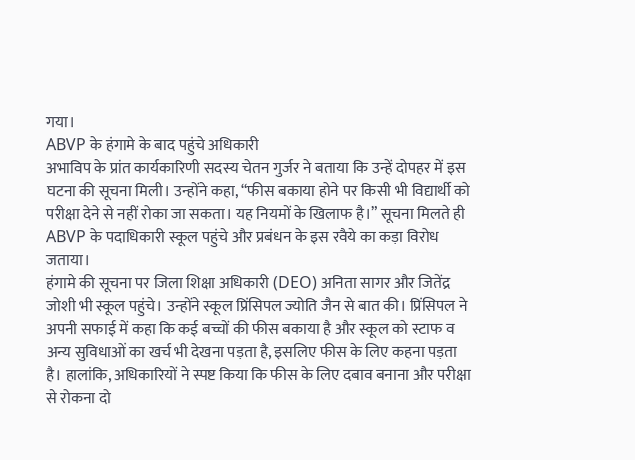गया।
ABVP के हंगामे के बाद पहुंचे अधिकारी
अभाविप के प्रांत कार्यकारिणी सदस्य चेतन गुर्जर ने बताया कि उन्हें दोपहर में इस घटना की सूचना मिली। उन्होंने कहा, “फीस बकाया होने पर किसी भी विद्यार्थी को परीक्षा देने से नहीं रोका जा सकता। यह नियमों के खिलाफ है।” सूचना मिलते ही ABVP के पदाधिकारी स्कूल पहुंचे और प्रबंधन के इस रवैये का कड़ा विरोध जताया।
हंगामे की सूचना पर जिला शिक्षा अधिकारी (DEO) अनिता सागर और जितेंद्र जोशी भी स्कूल पहुंचे। उन्होंने स्कूल प्रिंसिपल ज्योति जैन से बात की। प्रिंसिपल ने अपनी सफाई में कहा कि कई बच्चों की फीस बकाया है और स्कूल को स्टाफ व अन्य सुविधाओं का खर्च भी देखना पड़ता है, इसलिए फीस के लिए कहना पड़ता है। हालांकि, अधिकारियों ने स्पष्ट किया कि फीस के लिए दबाव बनाना और परीक्षा से रोकना दो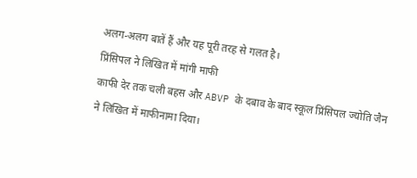अलग-अलग बातें हैं और यह पूरी तरह से गलत है।
प्रिंसिपल ने लिखित में मांगी माफी
काफी देर तक चली बहस और ABVP के दबाव के बाद स्कूल प्रिंसिपल ज्योति जैन ने लिखित में माफीनामा दिया।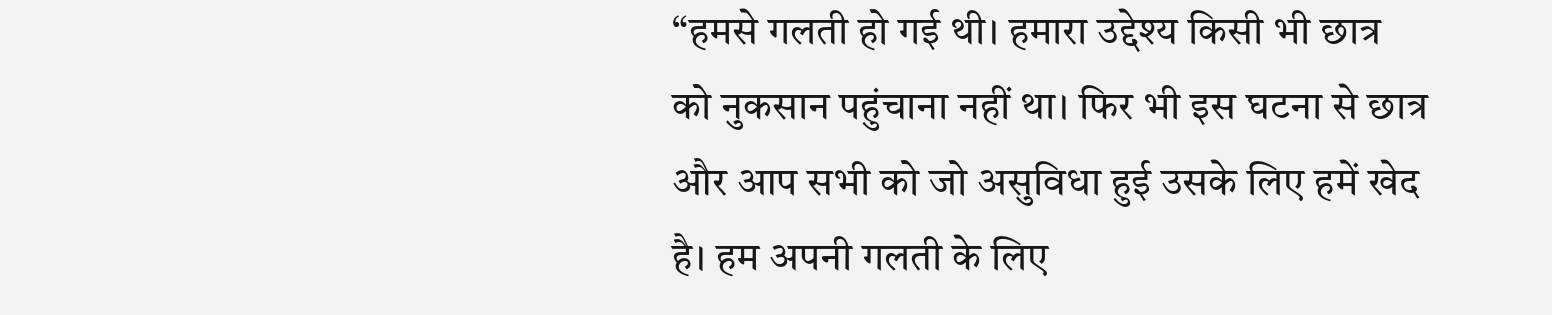“हमसे गलती हो गई थी। हमारा उद्देश्य किसी भी छात्र को नुकसान पहुंचाना नहीं था। फिर भी इस घटना से छात्र और आप सभी को जो असुविधा हुई उसके लिए हमें खेद है। हम अपनी गलती के लिए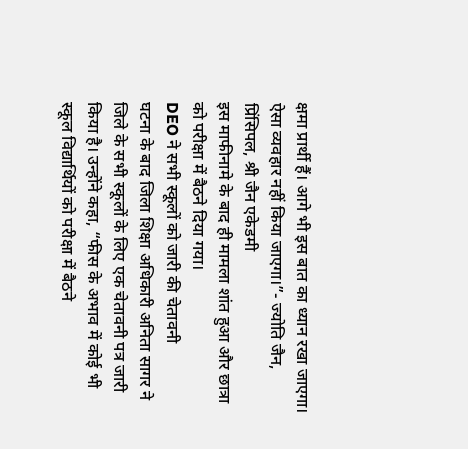क्षमा प्रार्थी हैं। आगे भी इस बात का ध्यान रखा जाएगा। ऐसा व्यवहार नहीं किया जाएगा।”- ज्योति जैन, प्रिंसिपल, श्री जैन एकेडमी
इस माफीनामे के बाद ही मामला शांत हुआ और छात्रा को परीक्षा में बैठने दिया गया।
DEO ने सभी स्कूलों को जारी की चेतावनी
घटना के बाद जिला शिक्षा अधिकारी अनिता सागर ने जिले के सभी स्कूलों के लिए एक चेतावनी पत्र जारी किया है। उन्होंने कहा, “फीस के अभाव में कोई भी स्कूल विद्यार्थियों को परीक्षा में बैठने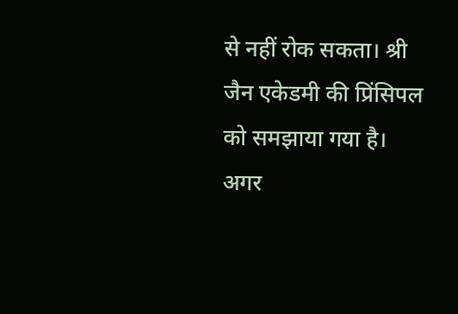से नहीं रोक सकता। श्री जैन एकेडमी की प्रिंसिपल को समझाया गया है। अगर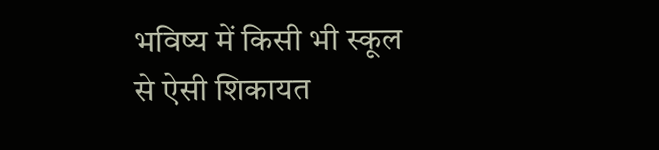भविष्य में किसी भी स्कूल से ऐसी शिकायत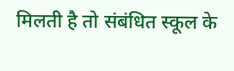मिलती है तो संबंधित स्कूल के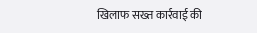खिलाफ सख्त कार्रवाई की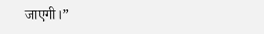जाएगी।”